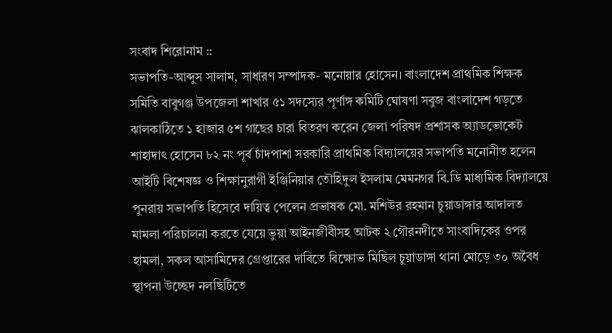সংবাদ শিরোনাম ::
সভাপতি-আব্দুস সালাম, সাধারণ সম্পাদক- মনোয়ার হোসেন। বাংলাদেশ প্রাথমিক শিক্ষক সমিতি বাবুগঞ্জ উপজেলা শাখার ৫১ সদস্যের পূর্ণাঙ্গ কমিটি ঘোষণা সবুজ বাংলাদেশ গড়তে ঝালকাঠিতে ১ হাজার ৫শ গাছের চারা বিতরণ করেন জেলা পরিষদ প্রশাসক অ্যাডভোকেট শাহাদাৎ হোসেন ৮২ নং পূর্ব চাঁদপাশা সরকারি প্রাথমিক বিদ্যালয়ের সভাপতি মনোনীত হলেন আইটি বিশেষজ্ঞ ও শিক্ষানুরাগী ইঞ্জিনিয়ার তৌহিদুল ইসলাম মেমনগর বি.ডি মাধ্যমিক বিদ্যালয়ে পুনরায় সভাপতি হিসেবে দায়িত্ব পেলেন প্রভাষক মো. মশিউর রহমান চুয়াডাঙ্গার আদালত মামলা পরিচালনা করতে যেয়ে ভুয়া আইনজীবীসহ আটক ২ গৌরনদীতে সাংবাদিকের ওপর হামলা, সকল আসামিদের গ্রেপ্তারের দাবিতে বিক্ষোভ মিছিল চুয়াডাঙ্গা থানা মোড়ে ৩০ অবৈধ স্থাপনা উচ্ছেদ নলছিটিতে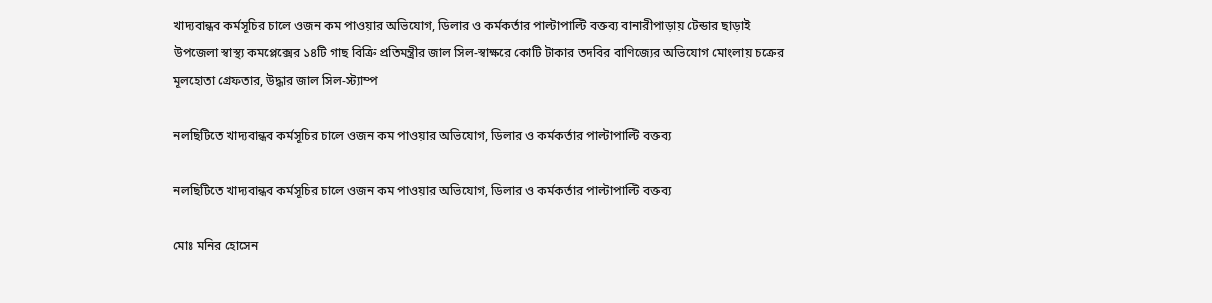খাদ্যবান্ধব কর্মসূচির চালে ওজন কম পাওয়ার অভিযোগ, ডিলার ও কর্মকর্তার পাল্টাপাল্টি বক্তব্য বানারীপাড়ায় টেন্ডার ছাড়াই উপজেলা স্বাস্থ্য কমপ্লেক্সের ১৪টি গাছ বিক্রি প্রতিমন্ত্রীর জাল সিল-স্বাক্ষরে কোটি টাকার তদবির বাণিজ্যের অভিযোগ মোংলায় চক্রের মূলহোতা গ্রেফতার, উদ্ধার জাল সিল-স্ট্যাম্প

নলছিটিতে খাদ্যবান্ধব কর্মসূচির চালে ওজন কম পাওয়ার অভিযোগ, ডিলার ও কর্মকর্তার পাল্টাপাল্টি বক্তব্য

নলছিটিতে খাদ্যবান্ধব কর্মসূচির চালে ওজন কম পাওয়ার অভিযোগ, ডিলার ও কর্মকর্তার পাল্টাপাল্টি বক্তব্য

মোঃ মনির হোসেন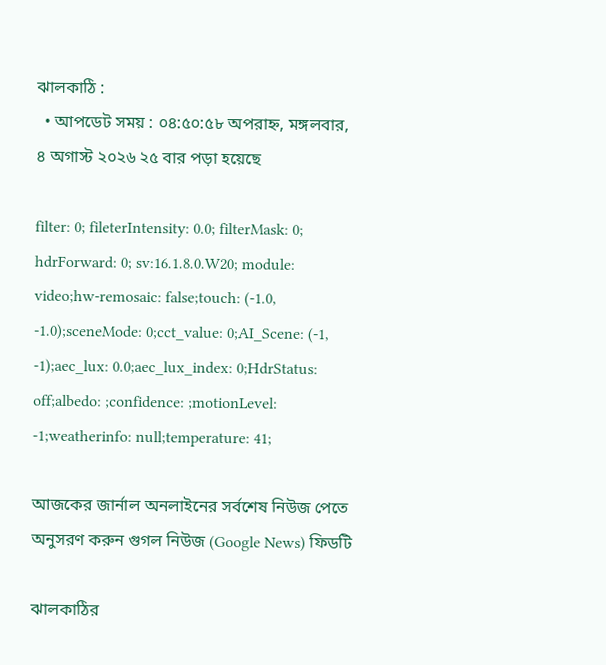ঝালকাঠি :
  • আপডেট সময় : ০৪:৫০:৫৮ অপরাহ্ন, মঙ্গলবার, ৪ অগাস্ট ২০২৬ ২৫ বার পড়া হয়েছে

filter: 0; fileterIntensity: 0.0; filterMask: 0; hdrForward: 0; sv:16.1.8.0.W20; module: video;hw-remosaic: false;touch: (-1.0, -1.0);sceneMode: 0;cct_value: 0;AI_Scene: (-1, -1);aec_lux: 0.0;aec_lux_index: 0;HdrStatus: off;albedo: ;confidence: ;motionLevel: -1;weatherinfo: null;temperature: 41;

আজকের জার্নাল অনলাইনের সর্বশেষ নিউজ পেতে অনুসরণ করুন গুগল নিউজ (Google News) ফিডটি

ঝালকাঠির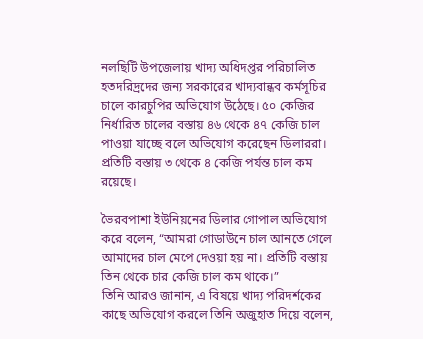নলছিটি উপজেলায় খাদ্য অধিদপ্তর পরিচালিত হতদরিদ্রদের জন্য সরকারের খাদ্যবান্ধব কর্মসূচির চালে কারচুপির অভিযোগ উঠেছে। ৫০ কেজির নির্ধারিত চালের বস্তায় ৪৬ থেকে ৪৭ কেজি চাল পাওয়া যাচ্ছে বলে অভিযোগ করেছেন ডিলাররা। প্রতিটি বস্তায় ৩ থেকে ৪ কেজি পর্যন্ত চাল কম রয়েছে।

ভৈরবপাশা ইউনিয়নের ডিলার গোপাল অভিযোগ করে বলেন, “আমরা গোডাউনে চাল আনতে গেলে আমাদের চাল মেপে দেওয়া হয় না। প্রতিটি বস্তায় তিন থেকে চার কেজি চাল কম থাকে।”
তিনি আরও জানান, এ বিষয়ে খাদ্য পরিদর্শকের কাছে অভিযোগ করলে তিনি অজুহাত দিয়ে বলেন,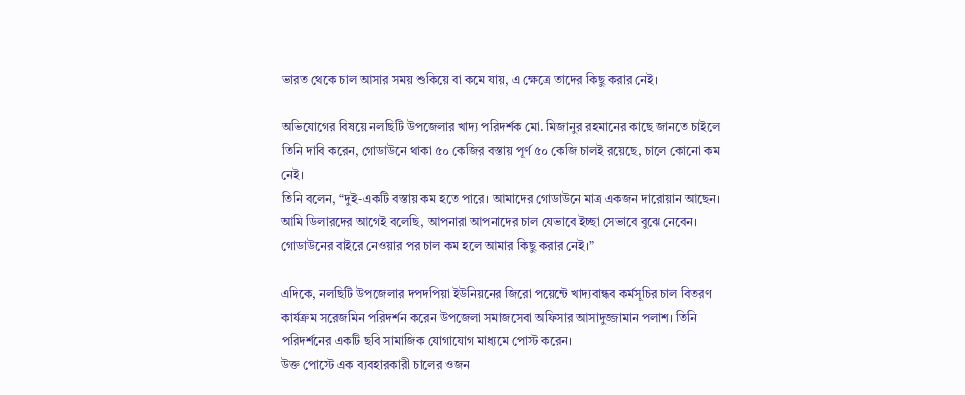ভারত থেকে চাল আসার সময় শুকিয়ে বা কমে যায়, এ ক্ষেত্রে তাদের কিছু করার নেই।

অভিযোগের বিষয়ে নলছিটি উপজেলার খাদ্য পরিদর্শক মো. মিজানুর রহমানের কাছে জানতে চাইলে তিনি দাবি করেন, গোডাউনে থাকা ৫০ কেজির বস্তায় পূর্ণ ৫০ কেজি চালই রয়েছে, চালে কোনো কম নেই।
তিনি বলেন, “দুই-একটি বস্তায় কম হতে পারে। আমাদের গোডাউনে মাত্র একজন দারোয়ান আছেন। আমি ডিলারদের আগেই বলেছি, আপনারা আপনাদের চাল যেভাবে ইচ্ছা সেভাবে বুঝে নেবেন। গোডাউনের বাইরে নেওয়ার পর চাল কম হলে আমার কিছু করার নেই।”

এদিকে, নলছিটি উপজেলার দপদপিয়া ইউনিয়নের জিরো পয়েন্টে খাদ্যবান্ধব কর্মসূচির চাল বিতরণ কার্যক্রম সরেজমিন পরিদর্শন করেন উপজেলা সমাজসেবা অফিসার আসাদুজ্জামান পলাশ। তিনি পরিদর্শনের একটি ছবি সামাজিক যোগাযোগ মাধ্যমে পোস্ট করেন।
উক্ত পোস্টে এক ব্যবহারকারী চালের ওজন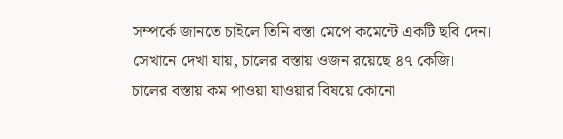সম্পর্কে জানতে চাইলে তিনি বস্তা মেপে কমেন্টে একটি ছবি দেন। সেখানে দেখা যায়, চালের বস্তায় ওজন রয়েছে ৪৭ কেজি।
চালের বস্তায় কম পাওয়া যাওয়ার বিষয়ে কোনো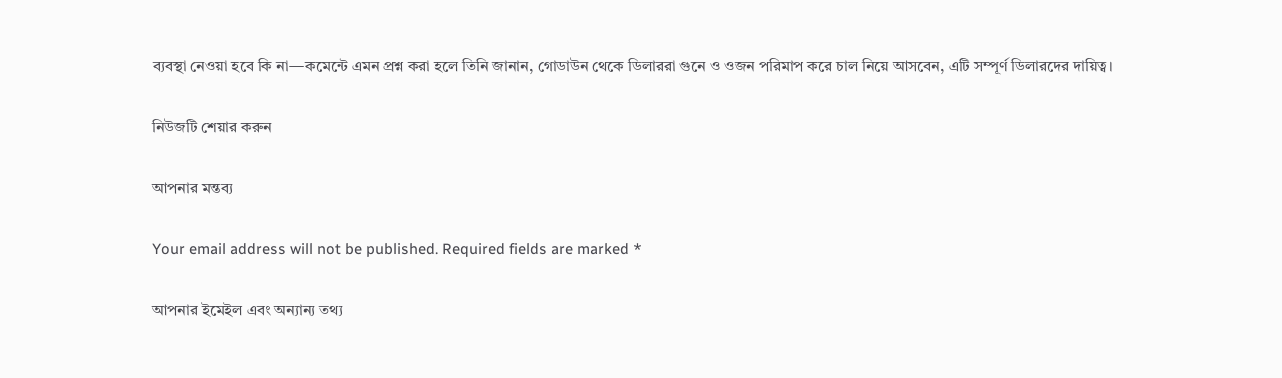ব্যবস্থা নেওয়া হবে কি না—কমেন্টে এমন প্রশ্ন করা হলে তিনি জানান, গোডাউন থেকে ডিলাররা গুনে ও ওজন পরিমাপ করে চাল নিয়ে আসবেন, এটি সম্পূর্ণ ডিলারদের দায়িত্ব।

নিউজটি শেয়ার করুন

আপনার মন্তব্য

Your email address will not be published. Required fields are marked *

আপনার ইমেইল এবং অন্যান্য তথ্য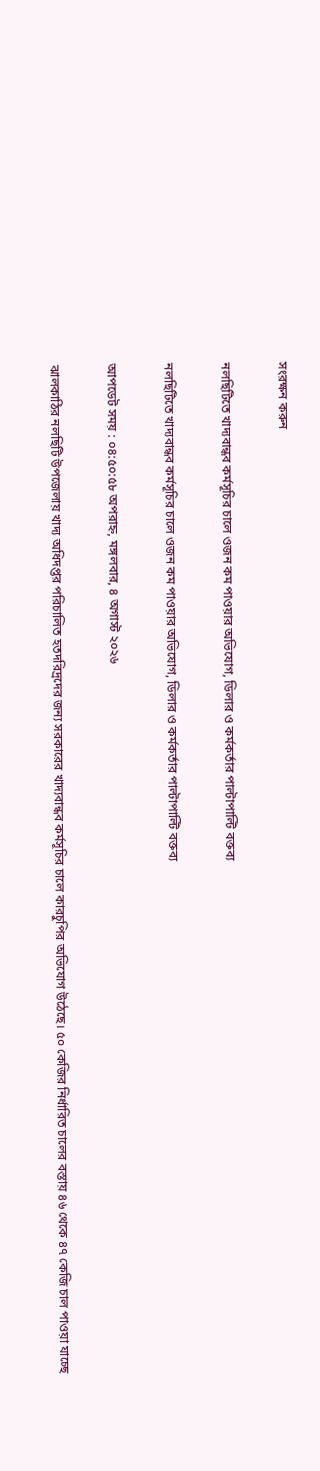সংরক্ষন করুন

নলছিটিতে খাদ্যবান্ধব কর্মসূচির চালে ওজন কম পাওয়ার অভিযোগ, ডিলার ও কর্মকর্তার পাল্টাপাল্টি বক্তব্য

নলছিটিতে খাদ্যবান্ধব কর্মসূচির চালে ওজন কম পাওয়ার অভিযোগ, ডিলার ও কর্মকর্তার পাল্টাপাল্টি বক্তব্য

আপডেট সময় : ০৪:৫০:৫৮ অপরাহ্ন, মঙ্গলবার, ৪ অগাস্ট ২০২৬

ঝালকাঠির নলছিটি উপজেলায় খাদ্য অধিদপ্তর পরিচালিত হতদরিদ্রদের জন্য সরকারের খাদ্যবান্ধব কর্মসূচির চালে কারচুপির অভিযোগ উঠেছে। ৫০ কেজির নির্ধারিত চালের বস্তায় ৪৬ থেকে ৪৭ কেজি চাল পাওয়া যাচ্ছে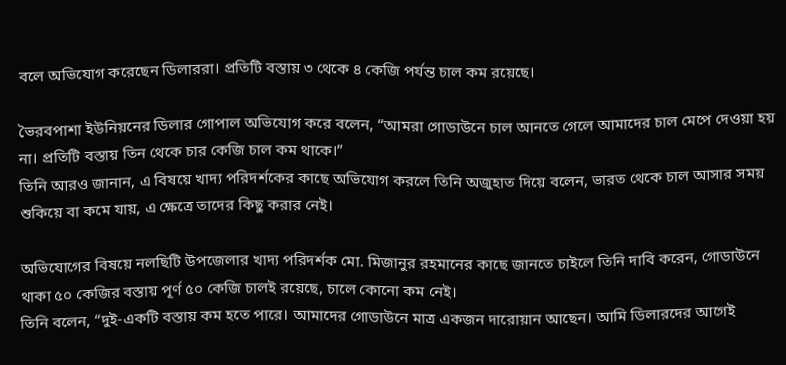বলে অভিযোগ করেছেন ডিলাররা। প্রতিটি বস্তায় ৩ থেকে ৪ কেজি পর্যন্ত চাল কম রয়েছে।

ভৈরবপাশা ইউনিয়নের ডিলার গোপাল অভিযোগ করে বলেন, “আমরা গোডাউনে চাল আনতে গেলে আমাদের চাল মেপে দেওয়া হয় না। প্রতিটি বস্তায় তিন থেকে চার কেজি চাল কম থাকে।”
তিনি আরও জানান, এ বিষয়ে খাদ্য পরিদর্শকের কাছে অভিযোগ করলে তিনি অজুহাত দিয়ে বলেন, ভারত থেকে চাল আসার সময় শুকিয়ে বা কমে যায়, এ ক্ষেত্রে তাদের কিছু করার নেই।

অভিযোগের বিষয়ে নলছিটি উপজেলার খাদ্য পরিদর্শক মো. মিজানুর রহমানের কাছে জানতে চাইলে তিনি দাবি করেন, গোডাউনে থাকা ৫০ কেজির বস্তায় পূর্ণ ৫০ কেজি চালই রয়েছে, চালে কোনো কম নেই।
তিনি বলেন, “দুই-একটি বস্তায় কম হতে পারে। আমাদের গোডাউনে মাত্র একজন দারোয়ান আছেন। আমি ডিলারদের আগেই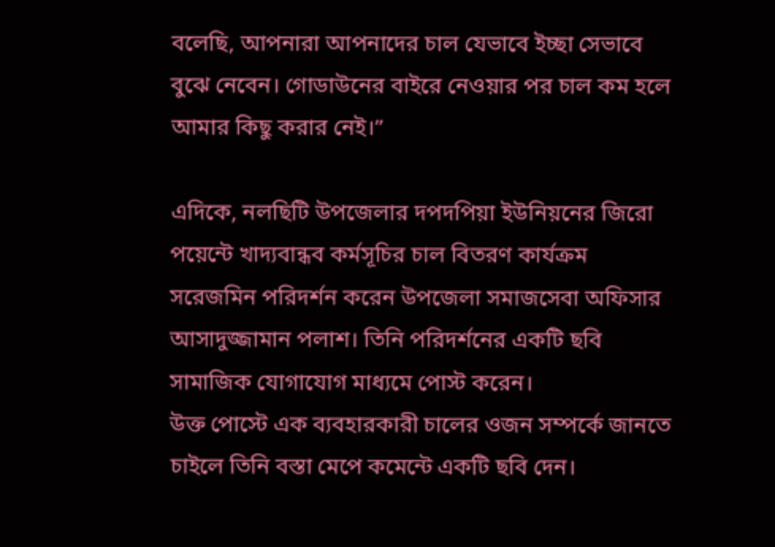বলেছি, আপনারা আপনাদের চাল যেভাবে ইচ্ছা সেভাবে বুঝে নেবেন। গোডাউনের বাইরে নেওয়ার পর চাল কম হলে আমার কিছু করার নেই।”

এদিকে, নলছিটি উপজেলার দপদপিয়া ইউনিয়নের জিরো পয়েন্টে খাদ্যবান্ধব কর্মসূচির চাল বিতরণ কার্যক্রম সরেজমিন পরিদর্শন করেন উপজেলা সমাজসেবা অফিসার আসাদুজ্জামান পলাশ। তিনি পরিদর্শনের একটি ছবি সামাজিক যোগাযোগ মাধ্যমে পোস্ট করেন।
উক্ত পোস্টে এক ব্যবহারকারী চালের ওজন সম্পর্কে জানতে চাইলে তিনি বস্তা মেপে কমেন্টে একটি ছবি দেন।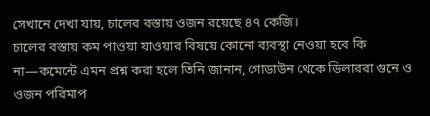সেখানে দেখা যায়, চালের বস্তায় ওজন রয়েছে ৪৭ কেজি।
চালের বস্তায় কম পাওয়া যাওয়ার বিষয়ে কোনো ব্যবস্থা নেওয়া হবে কি না—কমেন্টে এমন প্রশ্ন করা হলে তিনি জানান, গোডাউন থেকে ডিলাররা গুনে ও ওজন পরিমাপ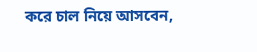করে চাল নিয়ে আসবেন,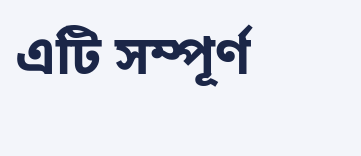এটি সম্পূর্ণ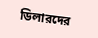ডিলারদের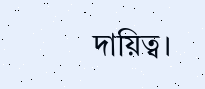দায়িত্ব।